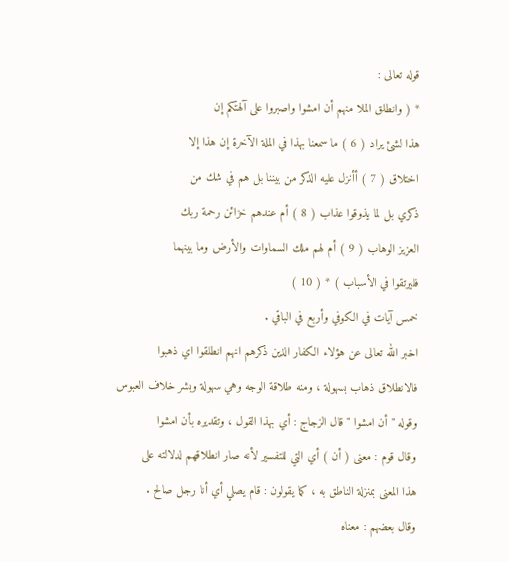قوله تعالى :
* ( وانطلق الملا منهم أن امشوا واصبروا على آلهتكم إن
هذا لشئ يراد ( 6 ) ما سمعنا بهذا في الملة الآخرة إن هذا إلا
اختلاق ( 7 ) أأنزل عليه الذكر من بيننا بل هم في شك من
ذكري بل لما يذوقوا عذاب ( 8 ) أم عندهم خزائن رحمة ربك
العزيز الوهاب ( 9 ) أم لهم ملك السماوات والأرض وما بينهما
فليرتقوا في الأسباب ) * ( 10 )
خمس آيات في الكوفي وأربع في الباقي .
اخبر الله تعالى عن هؤلاء الكفار الذين ذكرهم انهم انطلقوا اي ذهبوا
فالانطلاق ذهاب بسهولة ، ومنه طلاقة الوجه وهي سهولة وبشر خلاف العبوس
وقوله " أن امشوا " قال الزجاج : أي بهذا القول ، وتقديره بأن امشوا
وقال قوم : معنى ( أن ) أي التي للتفسير لأنه صار انطلاقهم لدلالته على
هذا المعنى بمنزلة الناطق به ، كما يقولون : قام يصلي أي أنا رجل صالح .
وقال بعضهم : معناه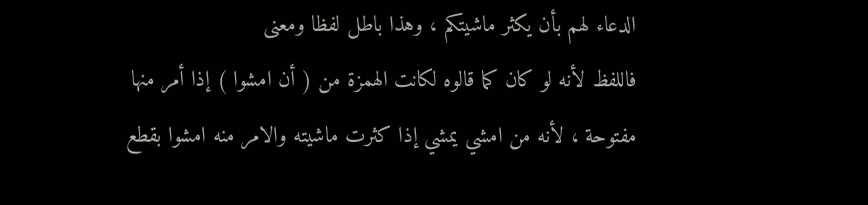الدعاء لهم بأن يكثر ماشيتكم ، وهذا باطل لفظا ومعنى
فاللفظ لأنه لو كان كما قالوه لكانت الهمزة من ( أن امشوا ) إذا أمر منها
مفتوحة ، لأنه من امشي يمشي إذا كثرت ماشيته والامر منه امشوا بقطع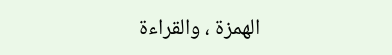الهمزة ، والقراءة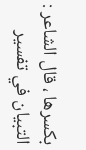بكسرها ، قال الشاعر :
التبيان في تفسير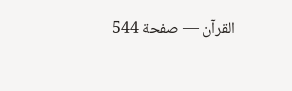القرآن — صفحة 544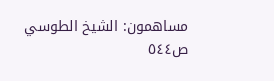مساهمون: الشيخ الطوسي
ص٥٤٤